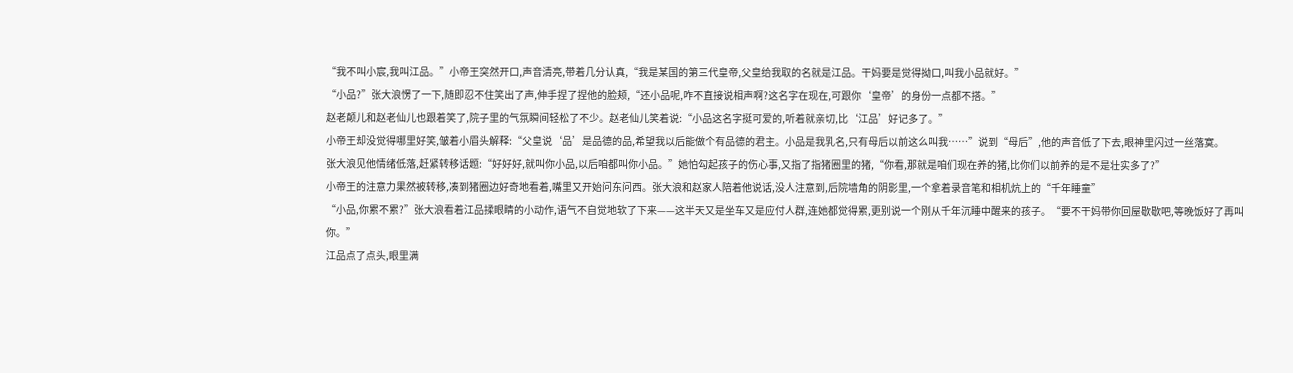“我不叫小宸,我叫江品。”小帝王突然开口,声音清亮,带着几分认真,“我是某国的第三代皇帝,父皇给我取的名就是江品。干妈要是觉得拗口,叫我小品就好。”
“小品?”张大浪愣了一下,随即忍不住笑出了声,伸手捏了捏他的脸颊,“还小品呢,咋不直接说相声啊?这名字在现在,可跟你‘皇帝’的身份一点都不搭。”
赵老颠儿和赵老仙儿也跟着笑了,院子里的气氛瞬间轻松了不少。赵老仙儿笑着说:“小品这名字挺可爱的,听着就亲切,比‘江品’好记多了。”
小帝王却没觉得哪里好笑,皱着小眉头解释:“父皇说‘品’是品德的品,希望我以后能做个有品德的君主。小品是我乳名,只有母后以前这么叫我……”说到“母后”,他的声音低了下去,眼神里闪过一丝落寞。
张大浪见他情绪低落,赶紧转移话题:“好好好,就叫你小品,以后咱都叫你小品。”她怕勾起孩子的伤心事,又指了指猪圈里的猪,“你看,那就是咱们现在养的猪,比你们以前养的是不是壮实多了?”
小帝王的注意力果然被转移,凑到猪圈边好奇地看着,嘴里又开始问东问西。张大浪和赵家人陪着他说话,没人注意到,后院墙角的阴影里,一个拿着录音笔和相机炕上的“千年睡童”
“小品,你累不累?”张大浪看着江品揉眼睛的小动作,语气不自觉地软了下来——这半天又是坐车又是应付人群,连她都觉得累,更别说一个刚从千年沉睡中醒来的孩子。“要不干妈带你回屋歇歇吧,等晚饭好了再叫你。”
江品点了点头,眼里满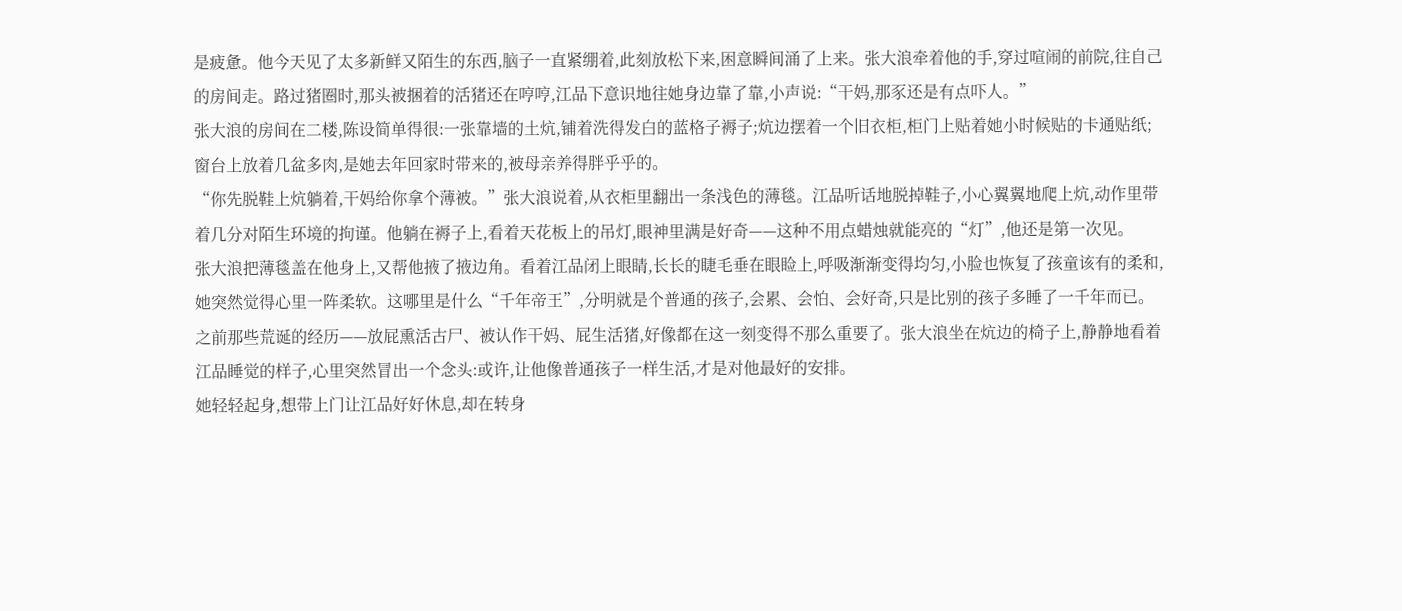是疲惫。他今天见了太多新鲜又陌生的东西,脑子一直紧绷着,此刻放松下来,困意瞬间涌了上来。张大浪牵着他的手,穿过喧闹的前院,往自己的房间走。路过猪圈时,那头被捆着的活猪还在哼哼,江品下意识地往她身边靠了靠,小声说:“干妈,那豕还是有点吓人。”
张大浪的房间在二楼,陈设简单得很:一张靠墙的土炕,铺着洗得发白的蓝格子褥子;炕边摆着一个旧衣柜,柜门上贴着她小时候贴的卡通贴纸;窗台上放着几盆多肉,是她去年回家时带来的,被母亲养得胖乎乎的。
“你先脱鞋上炕躺着,干妈给你拿个薄被。”张大浪说着,从衣柜里翻出一条浅色的薄毯。江品听话地脱掉鞋子,小心翼翼地爬上炕,动作里带着几分对陌生环境的拘谨。他躺在褥子上,看着天花板上的吊灯,眼神里满是好奇——这种不用点蜡烛就能亮的“灯”,他还是第一次见。
张大浪把薄毯盖在他身上,又帮他掖了掖边角。看着江品闭上眼睛,长长的睫毛垂在眼睑上,呼吸渐渐变得均匀,小脸也恢复了孩童该有的柔和,她突然觉得心里一阵柔软。这哪里是什么“千年帝王”,分明就是个普通的孩子,会累、会怕、会好奇,只是比别的孩子多睡了一千年而已。
之前那些荒诞的经历——放屁熏活古尸、被认作干妈、屁生活猪,好像都在这一刻变得不那么重要了。张大浪坐在炕边的椅子上,静静地看着江品睡觉的样子,心里突然冒出一个念头:或许,让他像普通孩子一样生活,才是对他最好的安排。
她轻轻起身,想带上门让江品好好休息,却在转身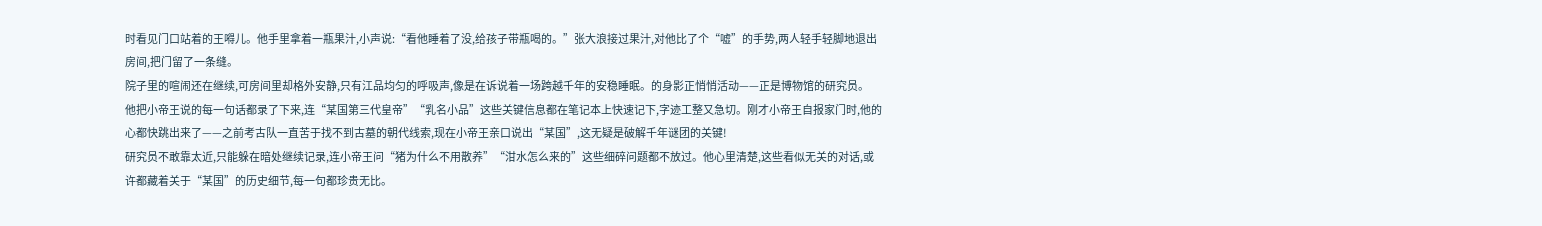时看见门口站着的王嘚儿。他手里拿着一瓶果汁,小声说:“看他睡着了没,给孩子带瓶喝的。”张大浪接过果汁,对他比了个“嘘”的手势,两人轻手轻脚地退出房间,把门留了一条缝。
院子里的喧闹还在继续,可房间里却格外安静,只有江品均匀的呼吸声,像是在诉说着一场跨越千年的安稳睡眠。的身影正悄悄活动——正是博物馆的研究员。
他把小帝王说的每一句话都录了下来,连“某国第三代皇帝”“乳名小品”这些关键信息都在笔记本上快速记下,字迹工整又急切。刚才小帝王自报家门时,他的心都快跳出来了——之前考古队一直苦于找不到古墓的朝代线索,现在小帝王亲口说出“某国”,这无疑是破解千年谜团的关键!
研究员不敢靠太近,只能躲在暗处继续记录,连小帝王问“猪为什么不用散养”“泔水怎么来的”这些细碎问题都不放过。他心里清楚,这些看似无关的对话,或许都藏着关于“某国”的历史细节,每一句都珍贵无比。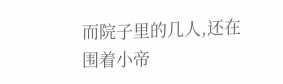而院子里的几人,还在围着小帝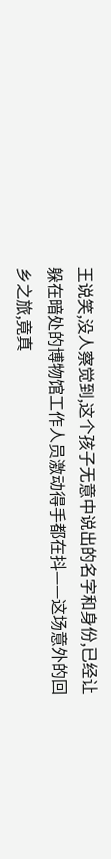王说笑,没人察觉到,这个孩子无意中说出的名字和身份,已经让躲在暗处的博物馆工作人员激动得手都在抖——这场意外的回乡之旅,竟真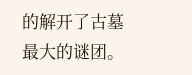的解开了古墓最大的谜团。